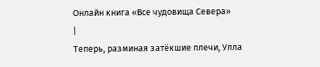Онлайн книга «Все чудовища Севера»
|
Теперь, разминая затёкшие плечи, Улла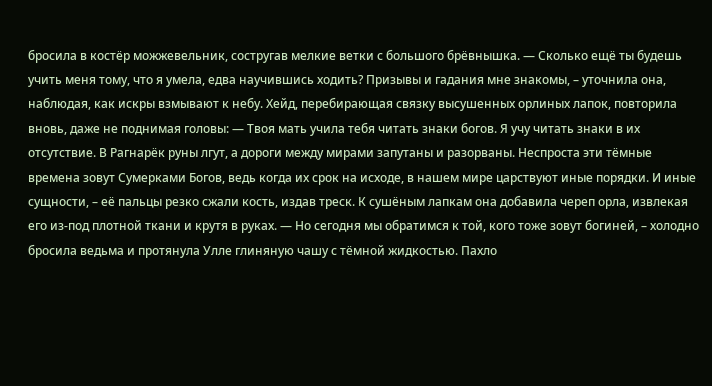бросила в костёр можжевельник, состругав мелкие ветки с большого брёвнышка. — Сколько ещё ты будешь учить меня тому, что я умела, едва научившись ходить? Призывы и гадания мне знакомы, – уточнила она, наблюдая, как искры взмывают к небу. Хейд, перебирающая связку высушенных орлиных лапок, повторила вновь, даже не поднимая головы: — Твоя мать учила тебя читать знаки богов. Я учу читать знаки в их отсутствие. В Рагнарёк руны лгут, а дороги между мирами запутаны и разорваны. Неспроста эти тёмные времена зовут Сумерками Богов, ведь когда их срок на исходе, в нашем мире царствуют иные порядки. И иные сущности, – её пальцы резко сжали кость, издав треск. К сушёным лапкам она добавила череп орла, извлекая его из-под плотной ткани и крутя в руках. — Но сегодня мы обратимся к той, кого тоже зовут богиней, – холодно бросила ведьма и протянула Улле глиняную чашу с тёмной жидкостью. Пахло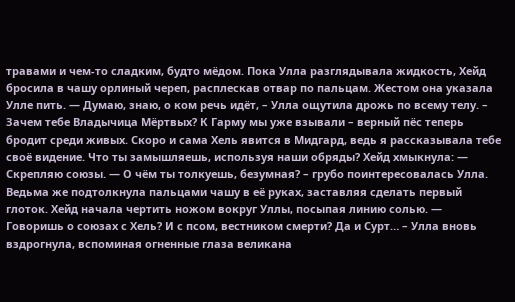травами и чем-то сладким, будто мёдом. Пока Улла разглядывала жидкость, Хейд бросила в чашу орлиный череп, расплескав отвар по пальцам. Жестом она указала Улле пить. — Думаю, знаю, о ком речь идёт, – Улла ощутила дрожь по всему телу. – Зачем тебе Владычица Мёртвых? К Гарму мы уже взывали – верный пёс теперь бродит среди живых. Скоро и сама Хель явится в Мидгард, ведь я рассказывала тебе своё видение. Что ты замышляешь, используя наши обряды? Хейд хмыкнула: — Скрепляю союзы. — О чём ты толкуешь, безумная? – грубо поинтересовалась Улла. Ведьма же подтолкнула пальцами чашу в её руках, заставляя сделать первый глоток. Хейд начала чертить ножом вокруг Уллы, посыпая линию солью. — Говоришь о союзах с Хель? И с псом, вестником смерти? Да и Сурт… – Улла вновь вздрогнула, вспоминая огненные глаза великана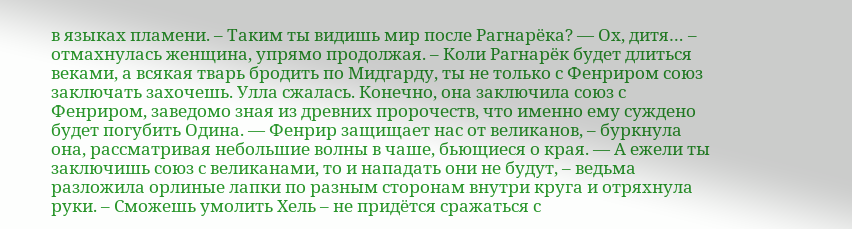в языках пламени. – Таким ты видишь мир после Рагнарёка? — Ох, дитя… – отмахнулась женщина, упрямо продолжая. – Коли Рагнарёк будет длиться веками, а всякая тварь бродить по Мидгарду, ты не только с Фенриром союз заключать захочешь. Улла сжалась. Конечно, она заключила союз с Фенриром, заведомо зная из древних пророчеств, что именно ему суждено будет погубить Одина. — Фенрир защищает нас от великанов, – буркнула она, рассматривая небольшие волны в чаше, бьющиеся о края. — А ежели ты заключишь союз с великанами, то и нападать они не будут, – ведьма разложила орлиные лапки по разным сторонам внутри круга и отряхнула руки. – Сможешь умолить Хель – не придётся сражаться с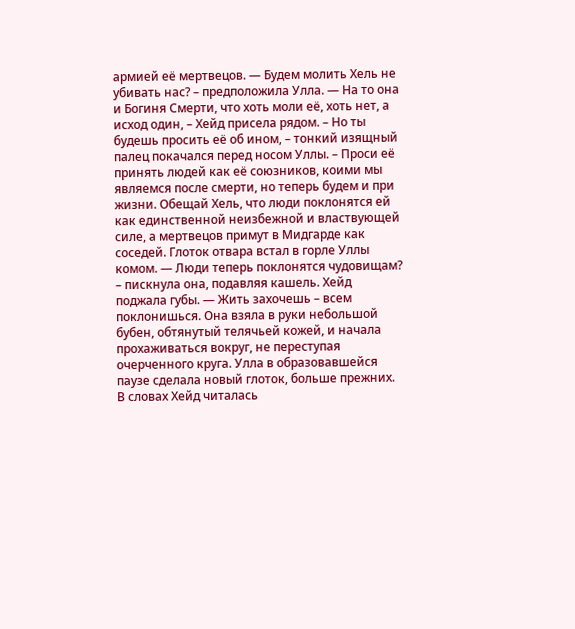армией её мертвецов. — Будем молить Хель не убивать нас? – предположила Улла. — На то она и Богиня Смерти, что хоть моли её, хоть нет, а исход один, – Хейд присела рядом. – Но ты будешь просить её об ином, – тонкий изящный палец покачался перед носом Уллы. – Проси её принять людей как её союзников, коими мы являемся после смерти, но теперь будем и при жизни. Обещай Хель, что люди поклонятся ей как единственной неизбежной и властвующей силе, а мертвецов примут в Мидгарде как соседей. Глоток отвара встал в горле Уллы комом. — Люди теперь поклонятся чудовищам? – пискнула она, подавляя кашель. Хейд поджала губы. — Жить захочешь – всем поклонишься. Она взяла в руки небольшой бубен, обтянутый телячьей кожей, и начала прохаживаться вокруг, не переступая очерченного круга. Улла в образовавшейся паузе сделала новый глоток, больше прежних. В словах Хейд читалась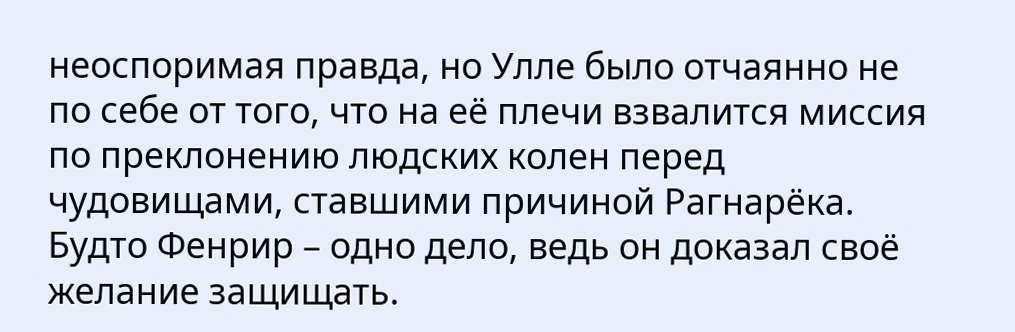неоспоримая правда, но Улле было отчаянно не по себе от того, что на её плечи взвалится миссия по преклонению людских колен перед чудовищами, ставшими причиной Рагнарёка. Будто Фенрир – одно дело, ведь он доказал своё желание защищать.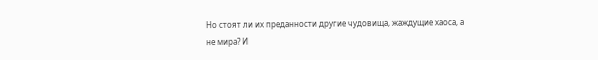Но стоят ли их преданности другие чудовища, жаждущие хаоса, а не мира? И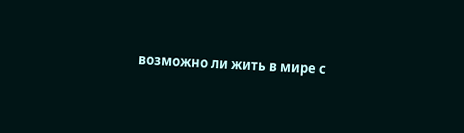возможно ли жить в мире с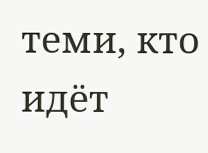теми, кто идёт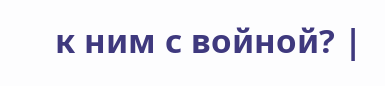к ним с войной? |